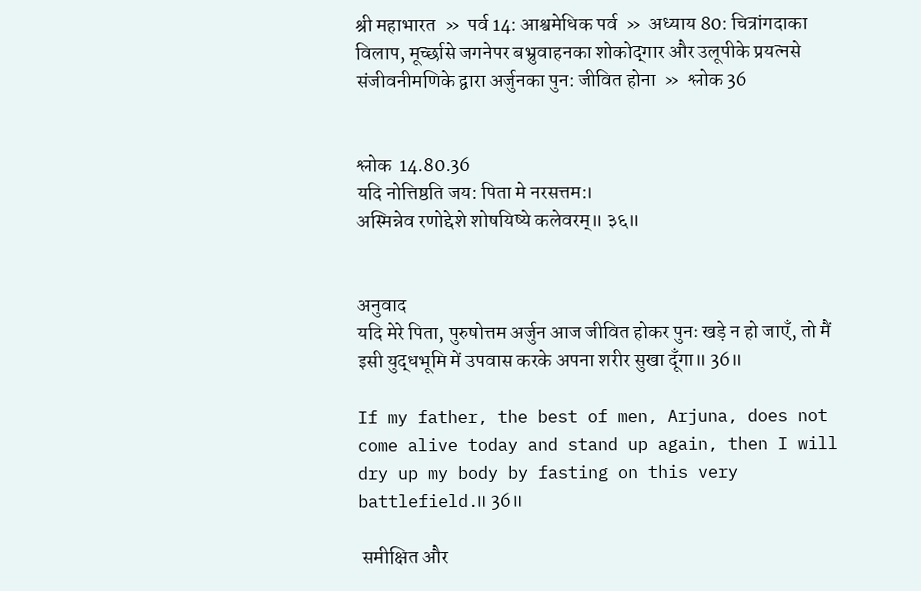श्री महाभारत  »  पर्व 14: आश्वमेधिक पर्व  »  अध्याय 80: चित्रांगदाका विलाप, मूर्च्छासे जगनेपर बभ्रुवाहनका शोकोद्‍गार और उलूपीके प्रयत्नसे संजीवनीमणिके द्वारा अर्जुनका पुन: जीवित होना  »  श्लोक 36


श्लोक  14.80.36
यदि नोत्तिष्ठति जय: पिता मे नरसत्तम:।
अस्मिन्नेव रणोद्देशे शोषयिष्ये कलेवरम्॥ ३६॥


अनुवाद
यदि मेरे पिता, पुरुषोत्तम अर्जुन आज जीवित होकर पुनः खड़े न हो जाएँ, तो मैं इसी युद्धभूमि में उपवास करके अपना शरीर सुखा दूँगा॥ 36॥

If my father, the best of men, Arjuna, does not come alive today and stand up again, then I will dry up my body by fasting on this very battlefield.॥ 36॥

 समीक्षित और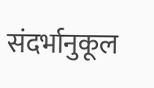संदर्भानुकूल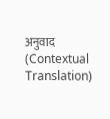अनुवाद (Contextual Translation)